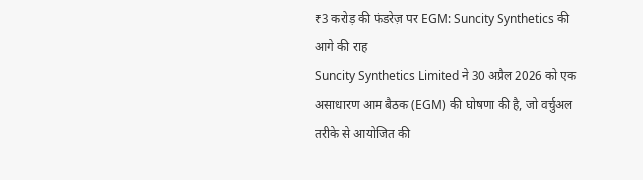₹3 करोड़ की फंडरेज़ पर EGM: Suncity Synthetics की आगे की राह
Suncity Synthetics Limited ने 30 अप्रैल 2026 को एक असाधारण आम बैठक (EGM) की घोषणा की है, जो वर्चुअल तरीके से आयोजित की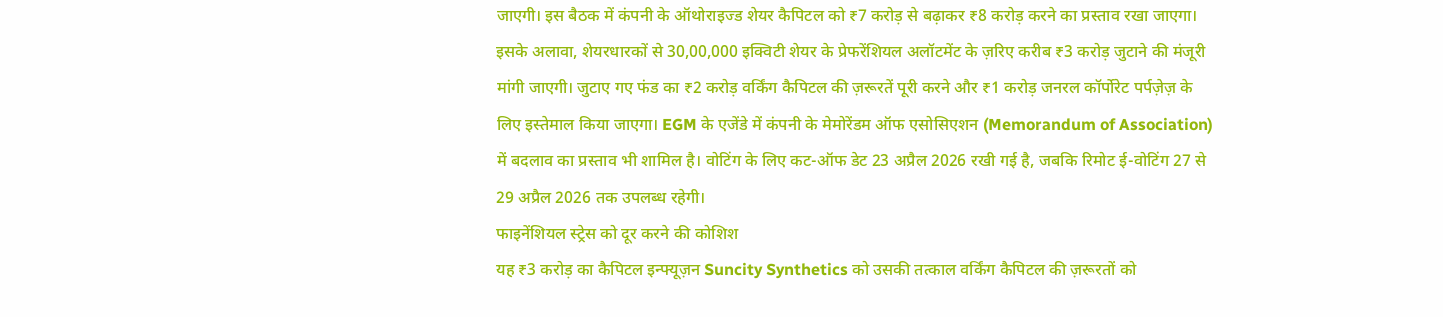जाएगी। इस बैठक में कंपनी के ऑथोराइज्ड शेयर कैपिटल को ₹7 करोड़ से बढ़ाकर ₹8 करोड़ करने का प्रस्ताव रखा जाएगा। इसके अलावा, शेयरधारकों से 30,00,000 इक्विटी शेयर के प्रेफरेंशियल अलॉटमेंट के ज़रिए करीब ₹3 करोड़ जुटाने की मंजूरी मांगी जाएगी। जुटाए गए फंड का ₹2 करोड़ वर्किंग कैपिटल की ज़रूरतें पूरी करने और ₹1 करोड़ जनरल कॉर्पोरेट पर्पज़ेज़ के लिए इस्तेमाल किया जाएगा। EGM के एजेंडे में कंपनी के मेमोरेंडम ऑफ एसोसिएशन (Memorandum of Association) में बदलाव का प्रस्ताव भी शामिल है। वोटिंग के लिए कट-ऑफ डेट 23 अप्रैल 2026 रखी गई है, जबकि रिमोट ई-वोटिंग 27 से 29 अप्रैल 2026 तक उपलब्ध रहेगी।
फाइनेंशियल स्ट्रेस को दूर करने की कोशिश
यह ₹3 करोड़ का कैपिटल इन्फ्यूज़न Suncity Synthetics को उसकी तत्काल वर्किंग कैपिटल की ज़रूरतों को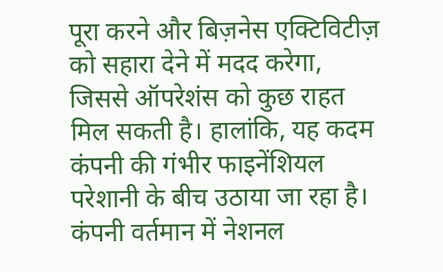पूरा करने और बिज़नेस एक्टिविटीज़ को सहारा देने में मदद करेगा, जिससे ऑपरेशंस को कुछ राहत मिल सकती है। हालांकि, यह कदम कंपनी की गंभीर फाइनेंशियल परेशानी के बीच उठाया जा रहा है। कंपनी वर्तमान में नेशनल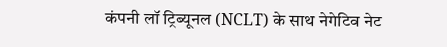कंपनी लॉ ट्रिब्यूनल (NCLT) के साथ नेगेटिव नेट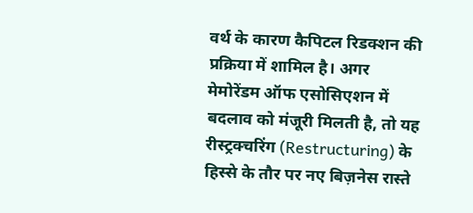वर्थ के कारण कैपिटल रिडक्शन की प्रक्रिया में शामिल है। अगर मेमोरेंडम ऑफ एसोसिएशन में बदलाव को मंजूरी मिलती है, तो यह रीस्ट्रक्चरिंग (Restructuring) के हिस्से के तौर पर नए बिज़नेस रास्ते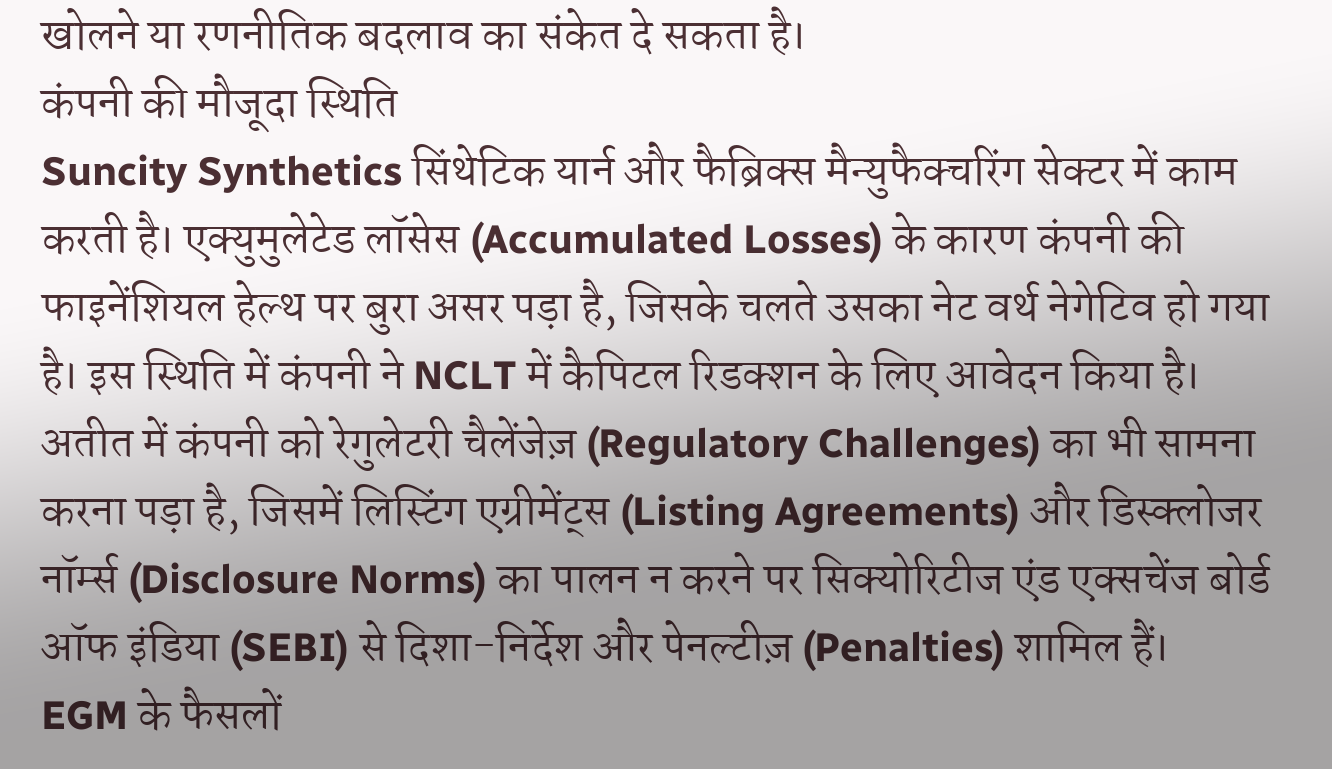खोलने या रणनीतिक बदलाव का संकेत दे सकता है।
कंपनी की मौजूदा स्थिति
Suncity Synthetics सिंथेटिक यार्न और फैब्रिक्स मैन्युफैक्चरिंग सेक्टर में काम करती है। एक्युमुलेटेड लॉसेस (Accumulated Losses) के कारण कंपनी की फाइनेंशियल हेल्थ पर बुरा असर पड़ा है, जिसके चलते उसका नेट वर्थ नेगेटिव हो गया है। इस स्थिति में कंपनी ने NCLT में कैपिटल रिडक्शन के लिए आवेदन किया है। अतीत में कंपनी को रेगुलेटरी चैलेंजेज़ (Regulatory Challenges) का भी सामना करना पड़ा है, जिसमें लिस्टिंग एग्रीमेंट्स (Listing Agreements) और डिस्क्लोजर नॉर्म्स (Disclosure Norms) का पालन न करने पर सिक्योरिटीज एंड एक्सचेंज बोर्ड ऑफ इंडिया (SEBI) से दिशा-निर्देश और पेनल्टीज़ (Penalties) शामिल हैं।
EGM के फैसलों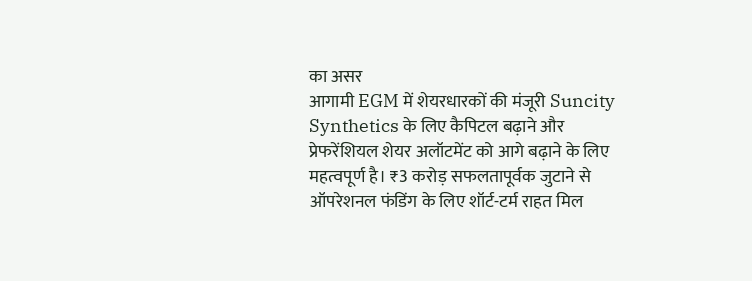का असर
आगामी EGM में शेयरधारकों की मंजूरी Suncity Synthetics के लिए कैपिटल बढ़ाने और प्रेफरेंशियल शेयर अलॉटमेंट को आगे बढ़ाने के लिए महत्वपूर्ण है। ₹3 करोड़ सफलतापूर्वक जुटाने से ऑपरेशनल फंडिंग के लिए शॉर्ट-टर्म राहत मिल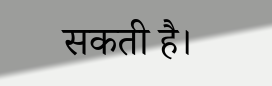सकती है।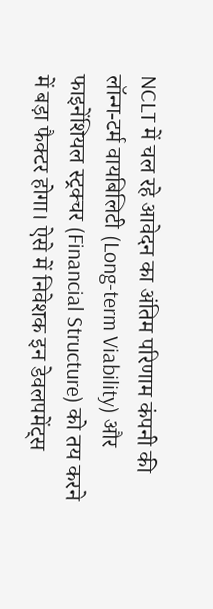NCLT में चल रहे आवेदन का अंतिम परिणाम कंपनी की लॉन्ग-टर्म वायबिलिटी (Long-term Viability) और फाइनेंशियल स्ट्रक्चर (Financial Structure) को तय करने में बड़ा फैक्टर होगा। ऐसे में निवेशक इन डेवलपमेंट्स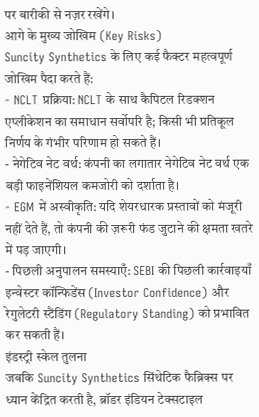पर बारीकी से नज़र रखेंगे।
आगे के मुख्य जोखिम (Key Risks)
Suncity Synthetics के लिए कई फैक्टर महत्वपूर्ण जोखिम पैदा करते हैं:
- NCLT प्रक्रिया: NCLT के साथ कैपिटल रिडक्शन एप्लीकेशन का समाधान सर्वोपरि है; किसी भी प्रतिकूल निर्णय के गंभीर परिणाम हो सकते हैं।
- नेगेटिव नेट वर्थ: कंपनी का लगातार नेगेटिव नेट वर्थ एक बड़ी फाइनेंशियल कमजोरी को दर्शाता है।
- EGM में अस्वीकृति: यदि शेयरधारक प्रस्तावों को मंजूरी नहीं देते हैं, तो कंपनी की ज़रूरी फंड जुटाने की क्षमता खतरे में पड़ जाएगी।
- पिछली अनुपालन समस्याएँ: SEBI की पिछली कार्रवाइयाँ इन्वेस्टर कॉन्फिडेंस (Investor Confidence) और रेगुलेटरी स्टैंडिंग (Regulatory Standing) को प्रभावित कर सकती हैं।
इंडस्ट्री स्केल तुलना
जबकि Suncity Synthetics सिंथेटिक फैब्रिक्स पर ध्यान केंद्रित करती है, ब्रॉडर इंडियन टेक्सटाइल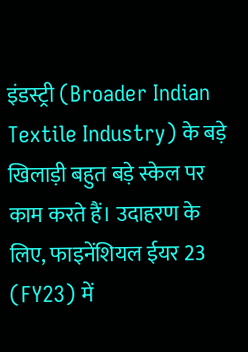इंडस्ट्री (Broader Indian Textile Industry) के बड़े खिलाड़ी बहुत बड़े स्केल पर काम करते हैं। उदाहरण के लिए, फाइनेंशियल ईयर 23 (FY23) में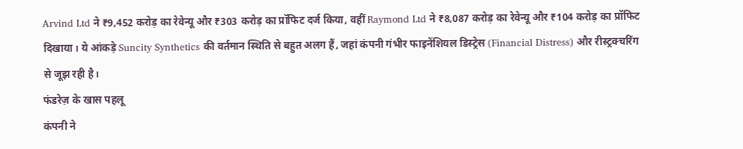Arvind Ltd ने ₹9,452 करोड़ का रेवेन्यू और ₹303 करोड़ का प्रॉफिट दर्ज किया, वहीं Raymond Ltd ने ₹8,087 करोड़ का रेवेन्यू और ₹104 करोड़ का प्रॉफिट दिखाया। ये आंकड़े Suncity Synthetics की वर्तमान स्थिति से बहुत अलग हैं, जहां कंपनी गंभीर फाइनेंशियल डिस्ट्रेस (Financial Distress) और रीस्ट्रक्चरिंग से जूझ रही है।
फंडरेज़ के खास पहलू
कंपनी ने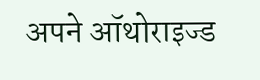अपने ऑथोराइज्ड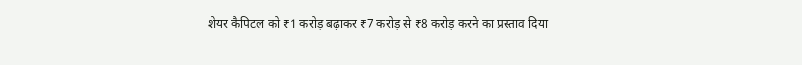शेयर कैपिटल को ₹1 करोड़ बढ़ाकर ₹7 करोड़ से ₹8 करोड़ करने का प्रस्ताव दिया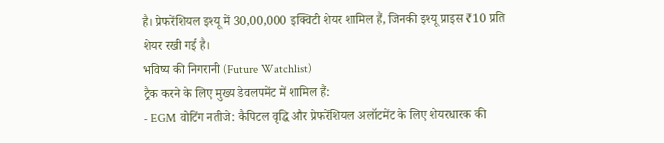है। प्रेफरेंशियल इश्यू में 30,00,000 इक्विटी शेयर शामिल हैं, जिनकी इश्यू प्राइस ₹10 प्रति शेयर रखी गई है।
भविष्य की निगरानी (Future Watchlist)
ट्रैक करने के लिए मुख्य डेवलपमेंट में शामिल हैं:
- EGM वोटिंग नतीजे: कैपिटल वृद्धि और प्रेफरेंशियल अलॉटमेंट के लिए शेयरधारक की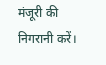मंजूरी की निगरानी करें।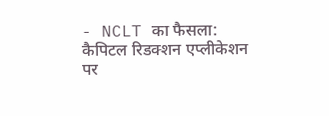- NCLT का फैसला: कैपिटल रिडक्शन एप्लीकेशन पर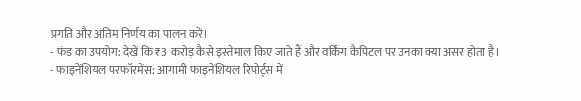प्रगति और अंतिम निर्णय का पालन करें।
- फंड का उपयोग: देखें कि ₹3 करोड़ कैसे इस्तेमाल किए जाते हैं और वर्किंग कैपिटल पर उनका क्या असर होता है।
- फाइनेंशियल परफॉरमेंस: आगामी फाइनेंशियल रिपोर्ट्स में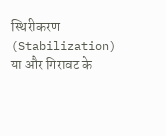स्थिरीकरण (Stabilization) या और गिरावट के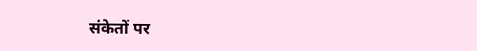संकेतों पर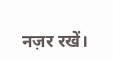नज़र रखें।